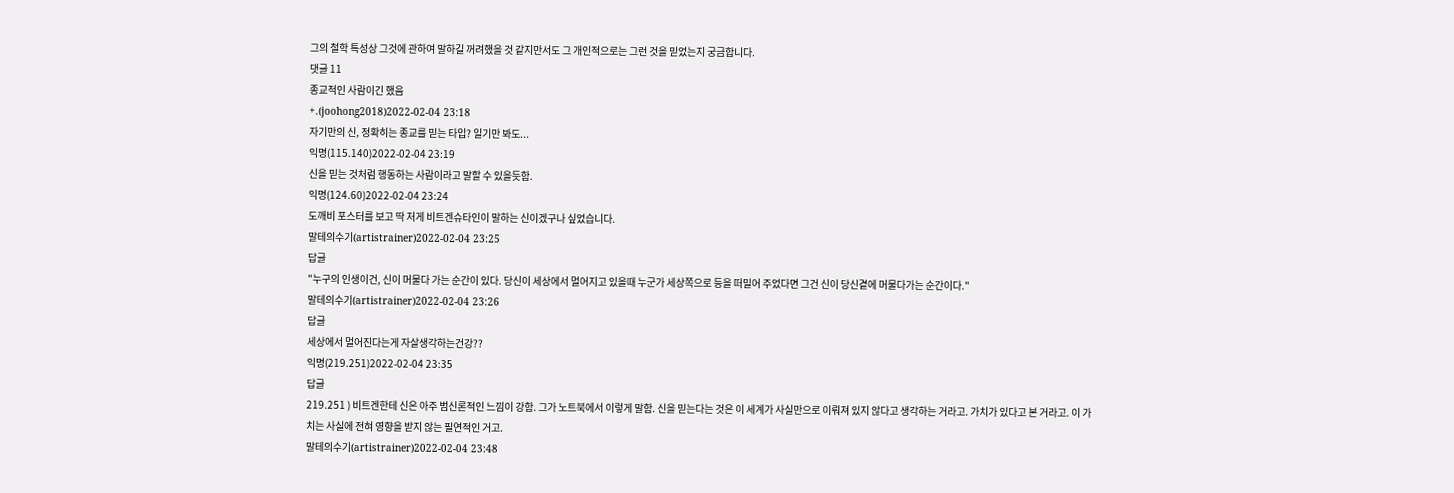그의 철학 특성상 그것에 관하여 말하길 꺼려했을 것 같지만서도 그 개인적으로는 그런 것을 믿었는지 궁금합니다.
댓글 11
종교적인 사람이긴 했음
+.(joohong2018)2022-02-04 23:18
자기만의 신, 정확히는 종교를 믿는 타입? 일기만 봐도...
익명(115.140)2022-02-04 23:19
신을 믿는 것처럼 행동하는 사람이라고 말할 수 있을듯함.
익명(124.60)2022-02-04 23:24
도깨비 포스터를 보고 딱 저게 비트겐슈타인이 말하는 신이겠구나 싶었습니다.
말테의수기(artistrainer)2022-02-04 23:25
답글
"누구의 인생이건, 신이 머물다 가는 순간이 있다. 당신이 세상에서 멀어지고 있을때 누군가 세상쪽으로 등을 떠밀어 주었다면 그건 신이 당신곁에 머물다가는 순간이다."
말테의수기(artistrainer)2022-02-04 23:26
답글
세상에서 멀어진다는게 자살생각하는건강??
익명(219.251)2022-02-04 23:35
답글
219.251 ) 비트겐한테 신은 아주 범신론적인 느낌이 강함. 그가 노트북에서 이렇게 말함. 신을 믿는다는 것은 이 세계가 사실만으로 이뤄져 있지 않다고 생각하는 거라고. 가치가 있다고 본 거라고. 이 가치는 사실에 전혀 영향을 받지 않는 필연적인 거고.
말테의수기(artistrainer)2022-02-04 23:48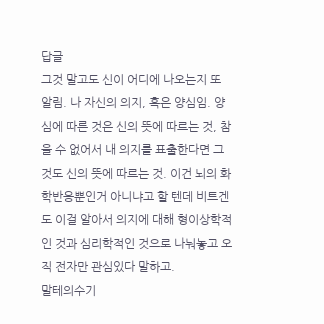답글
그것 말고도 신이 어디에 나오는지 또 알림. 나 자신의 의지, 혹은 양심임. 양심에 따른 것은 신의 뜻에 따르는 것, 참을 수 없어서 내 의지를 표출한다면 그것도 신의 뜻에 따르는 것. 이건 뇌의 화학반응뿐인거 아니냐고 할 텐데 비트겐도 이걸 알아서 의지에 대해 형이상학적인 것과 심리학적인 것으로 나눠놓고 오직 전자만 관심있다 말하고.
말테의수기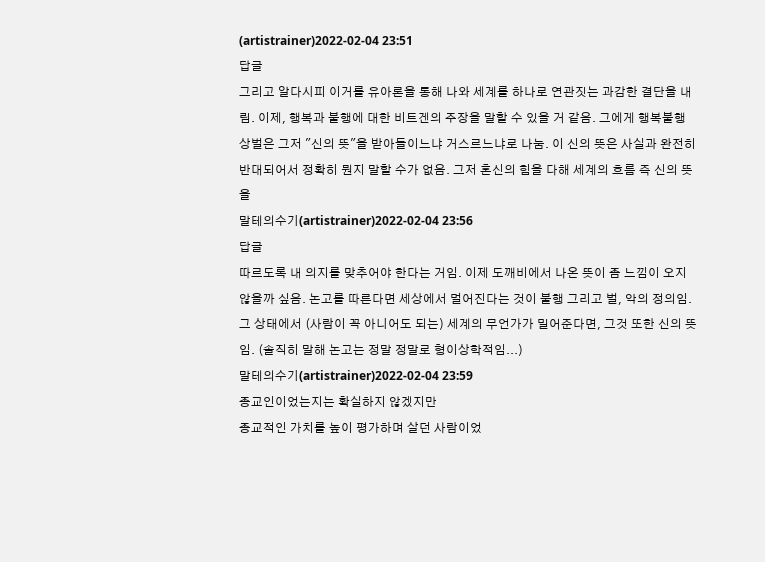(artistrainer)2022-02-04 23:51
답글
그리고 알다시피 이거를 유아론을 통해 나와 세계를 하나로 연관짓는 과감한 결단을 내림. 이제, 행복과 불행에 대한 비트겐의 주장을 말할 수 있을 거 같음. 그에게 행복불행 상벌은 그저 "신의 뜻"을 받아들이느냐 거스르느냐로 나눔. 이 신의 뜻은 사실과 완전히 반대되어서 정확히 뭔지 말할 수가 없음. 그저 혼신의 힘을 다해 세계의 흐름 즉 신의 뜻을
말테의수기(artistrainer)2022-02-04 23:56
답글
따르도록 내 의지를 맞추어야 한다는 거임. 이제 도깨비에서 나온 뜻이 좀 느낌이 오지 않을까 싶음. 논고를 따른다면 세상에서 멀어진다는 것이 불행 그리고 벌, 악의 정의임. 그 상태에서 (사람이 꼭 아니어도 되는) 세계의 무언가가 밀어준다면, 그것 또한 신의 뜻임. (솔직히 말해 논고는 정말 정말로 형이상학적임...)
말테의수기(artistrainer)2022-02-04 23:59
종교인이었는지는 확실하지 않겠지만
종교적인 가치를 높이 평가하며 살던 사람이었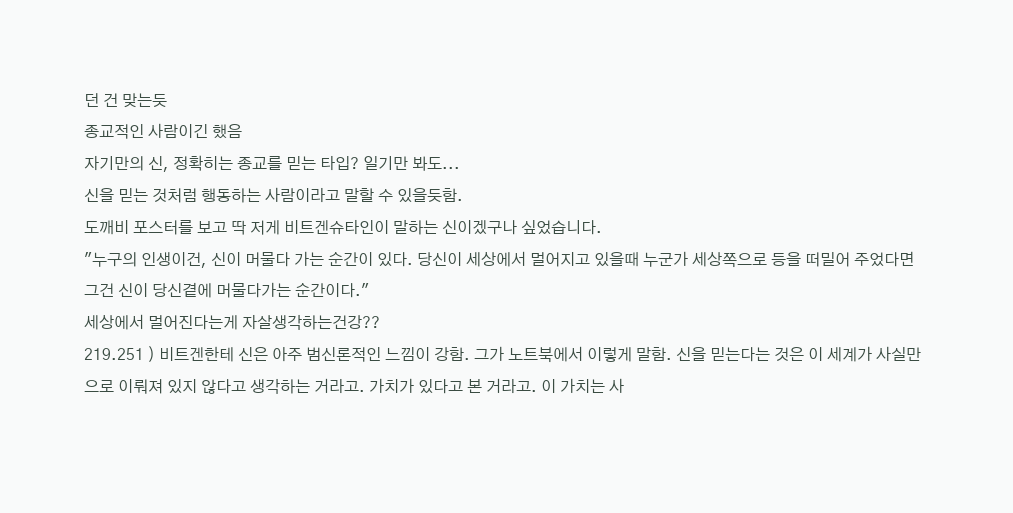던 건 맞는듯
종교적인 사람이긴 했음
자기만의 신, 정확히는 종교를 믿는 타입? 일기만 봐도...
신을 믿는 것처럼 행동하는 사람이라고 말할 수 있을듯함.
도깨비 포스터를 보고 딱 저게 비트겐슈타인이 말하는 신이겠구나 싶었습니다.
"누구의 인생이건, 신이 머물다 가는 순간이 있다. 당신이 세상에서 멀어지고 있을때 누군가 세상쪽으로 등을 떠밀어 주었다면 그건 신이 당신곁에 머물다가는 순간이다."
세상에서 멀어진다는게 자살생각하는건강??
219.251 ) 비트겐한테 신은 아주 범신론적인 느낌이 강함. 그가 노트북에서 이렇게 말함. 신을 믿는다는 것은 이 세계가 사실만으로 이뤄져 있지 않다고 생각하는 거라고. 가치가 있다고 본 거라고. 이 가치는 사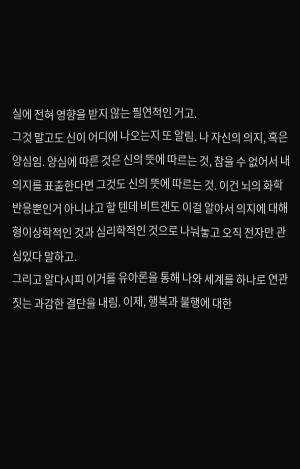실에 전혀 영향을 받지 않는 필연적인 거고.
그것 말고도 신이 어디에 나오는지 또 알림. 나 자신의 의지, 혹은 양심임. 양심에 따른 것은 신의 뜻에 따르는 것, 참을 수 없어서 내 의지를 표출한다면 그것도 신의 뜻에 따르는 것. 이건 뇌의 화학반응뿐인거 아니냐고 할 텐데 비트겐도 이걸 알아서 의지에 대해 형이상학적인 것과 심리학적인 것으로 나눠놓고 오직 전자만 관심있다 말하고.
그리고 알다시피 이거를 유아론을 통해 나와 세계를 하나로 연관짓는 과감한 결단을 내림. 이제, 행복과 불행에 대한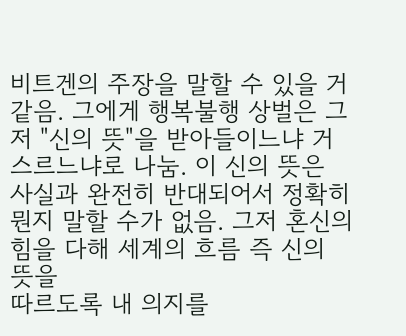비트겐의 주장을 말할 수 있을 거 같음. 그에게 행복불행 상벌은 그저 "신의 뜻"을 받아들이느냐 거스르느냐로 나눔. 이 신의 뜻은 사실과 완전히 반대되어서 정확히 뭔지 말할 수가 없음. 그저 혼신의 힘을 다해 세계의 흐름 즉 신의 뜻을
따르도록 내 의지를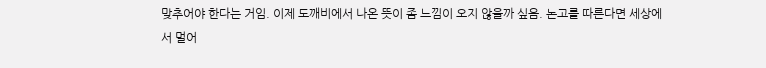맞추어야 한다는 거임. 이제 도깨비에서 나온 뜻이 좀 느낌이 오지 않을까 싶음. 논고를 따른다면 세상에서 멀어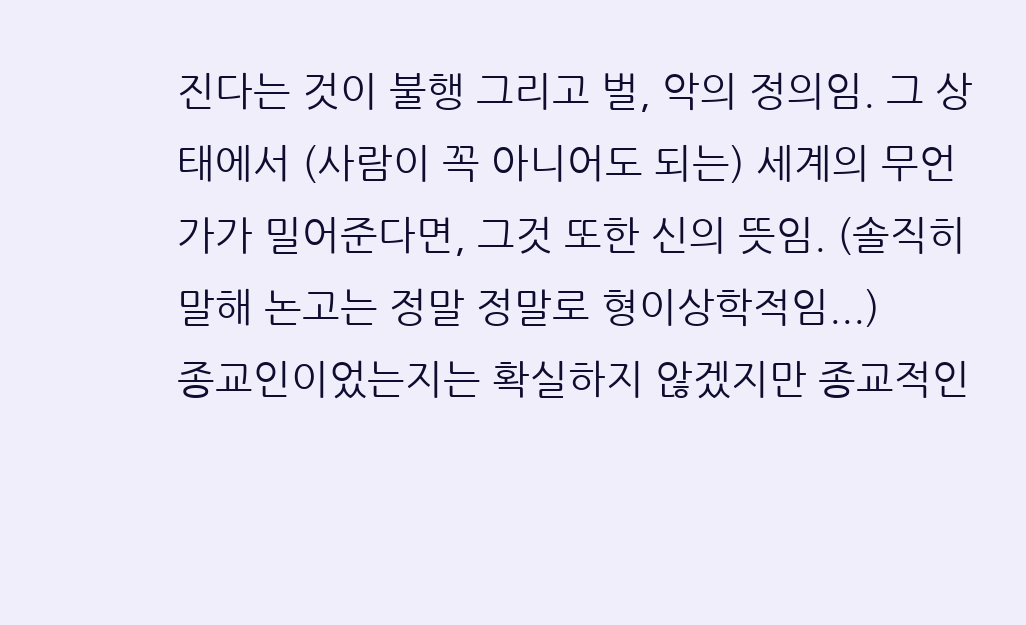진다는 것이 불행 그리고 벌, 악의 정의임. 그 상태에서 (사람이 꼭 아니어도 되는) 세계의 무언가가 밀어준다면, 그것 또한 신의 뜻임. (솔직히 말해 논고는 정말 정말로 형이상학적임...)
종교인이었는지는 확실하지 않겠지만 종교적인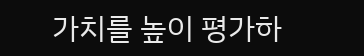가치를 높이 평가하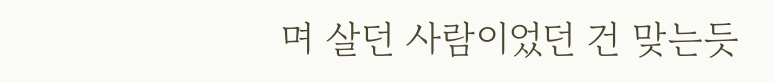며 살던 사람이었던 건 맞는듯